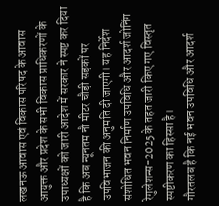लखनऊ आवास एवं विकास परिषद के आवास आयुक्त और प्रदेश के सभी विकास प्राधिकरणों के उपाध्यक्षों को जारी आदेश में सरकार ने स्पष्ट कर दिया है कि अब न्यूनतम नौ मीटर चौड़ी सड़कों पर उपविभाजन की अनुमति दी जाएगी। यह निर्देश संशोधित भवन निर्माण उपविधि और आदर्श जोनिंग रेगुलेशन्स-2025 के तहत जारी किए गए विस्तृत स्पष्टीकरण का हिस्सा है।
गौरतलब है कि नई भवन उपविधि और आदर्श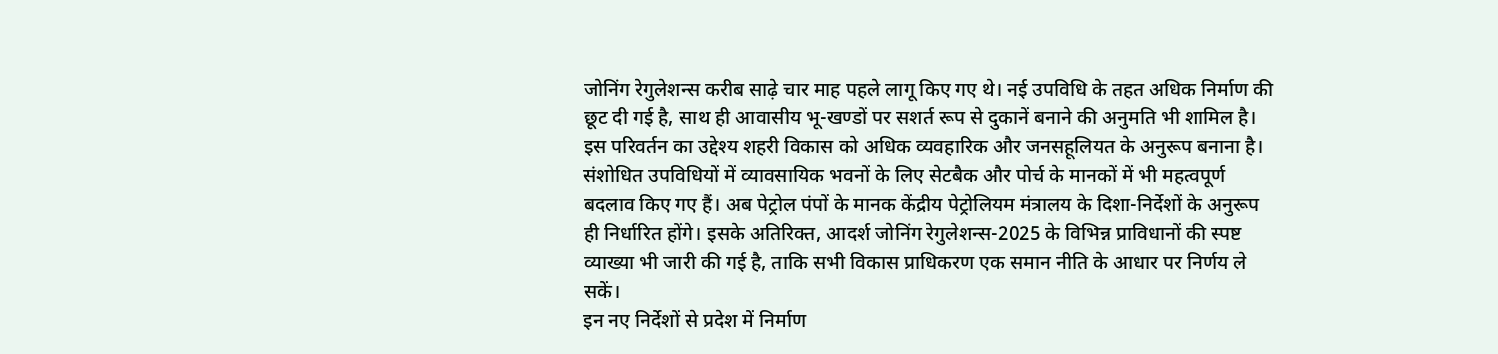जोनिंग रेगुलेशन्स करीब साढ़े चार माह पहले लागू किए गए थे। नई उपविधि के तहत अधिक निर्माण की छूट दी गई है, साथ ही आवासीय भू-खण्डों पर सशर्त रूप से दुकानें बनाने की अनुमति भी शामिल है। इस परिवर्तन का उद्देश्य शहरी विकास को अधिक व्यवहारिक और जनसहूलियत के अनुरूप बनाना है।
संशोधित उपविधियों में व्यावसायिक भवनों के लिए सेटबैक और पोर्च के मानकों में भी महत्वपूर्ण बदलाव किए गए हैं। अब पेट्रोल पंपों के मानक केंद्रीय पेट्रोलियम मंत्रालय के दिशा-निर्देशों के अनुरूप ही निर्धारित होंगे। इसके अतिरिक्त, आदर्श जोनिंग रेगुलेशन्स-2025 के विभिन्न प्राविधानों की स्पष्ट व्याख्या भी जारी की गई है, ताकि सभी विकास प्राधिकरण एक समान नीति के आधार पर निर्णय ले सकें।
इन नए निर्देशों से प्रदेश में निर्माण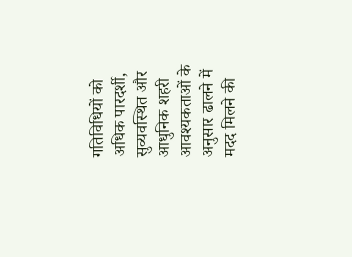गतिविधियों को अधिक पारदर्शी, सुव्यवस्थित और आधुनिक शहरी आवश्यकताओं के अनुसार ढालने में मदद मिलने की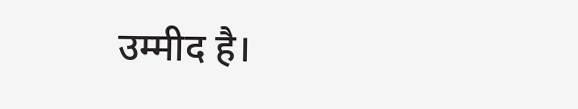उम्मीद है।